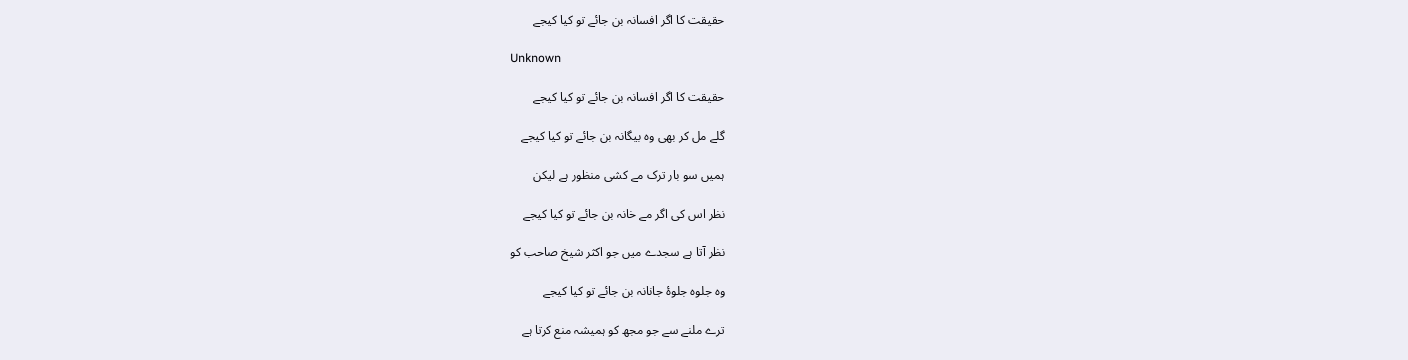حقیقت کا اگر افسانہ بن جائے تو کیا کیجے

Unknown

حقیقت کا اگر افسانہ بن جائے تو کیا کیجے

گلے مل کر بھی وہ بیگانہ بن جائے تو کیا کیجے

ہمیں سو بار ترک مے کشی منظور ہے لیکن

نظر اس کی اگر مے خانہ بن جائے تو کیا کیجے

نظر آتا ہے سجدے میں جو اکثر شیخ صاحب کو

وہ جلوہ جلوۂ جانانہ بن جائے تو کیا کیجے

ترے ملنے سے جو مجھ کو ہمیشہ منع کرتا ہے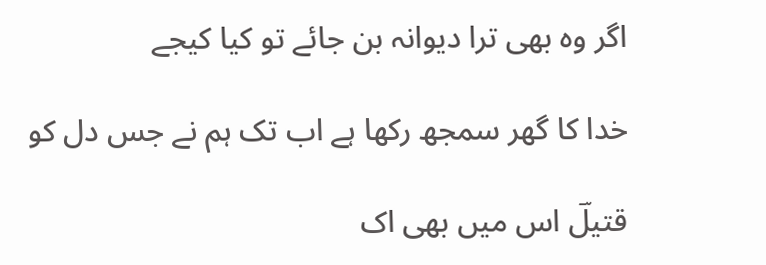اگر وہ بھی ترا دیوانہ بن جائے تو کیا کیجے

خدا کا گھر سمجھ رکھا ہے اب تک ہم نے جس دل کو

قتیلؔ اس میں بھی اک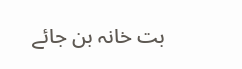بت خانہ بن جائے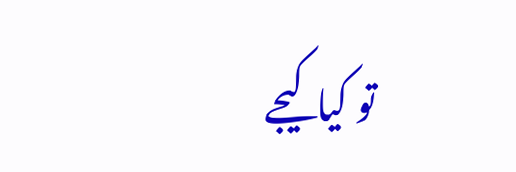تو کیا کیجے